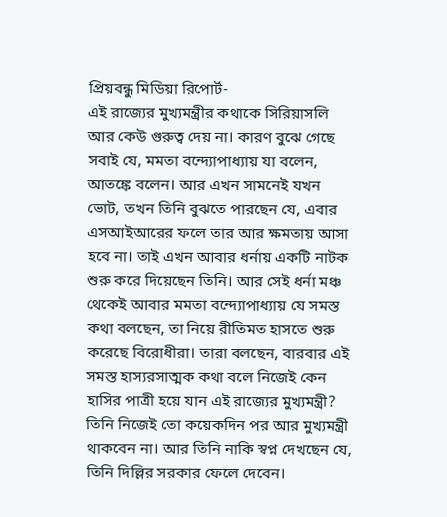প্রিয়বন্ধু মিডিয়া রিপোর্ট-
এই রাজ্যের মুখ্যমন্ত্রীর কথাকে সিরিয়াসলি আর কেউ গুরুত্ব দেয় না। কারণ বুঝে গেছে সবাই যে, মমতা বন্দ্যোপাধ্যায় যা বলেন, আতঙ্কে বলেন। আর এখন সামনেই যখন ভোট, তখন তিনি বুঝতে পারছেন যে, এবার এসআইআরের ফলে তার আর ক্ষমতায় আসা হবে না। তাই এখন আবার ধর্নায় একটি নাটক শুরু করে দিয়েছেন তিনি। আর সেই ধর্না মঞ্চ থেকেই আবার মমতা বন্দ্যোপাধ্যায় যে সমস্ত কথা বলছেন, তা নিয়ে রীতিমত হাসতে শুরু করেছে বিরোধীরা। তারা বলছেন, বারবার এই সমস্ত হাস্যরসাত্মক কথা বলে নিজেই কেন হাসির পাত্রী হয়ে যান এই রাজ্যের মুখ্যমন্ত্রী? তিনি নিজেই তো কয়েকদিন পর আর মুখ্যমন্ত্রী থাকবেন না। আর তিনি নাকি স্বপ্ন দেখছেন যে, তিনি দিল্লির সরকার ফেলে দেবেন।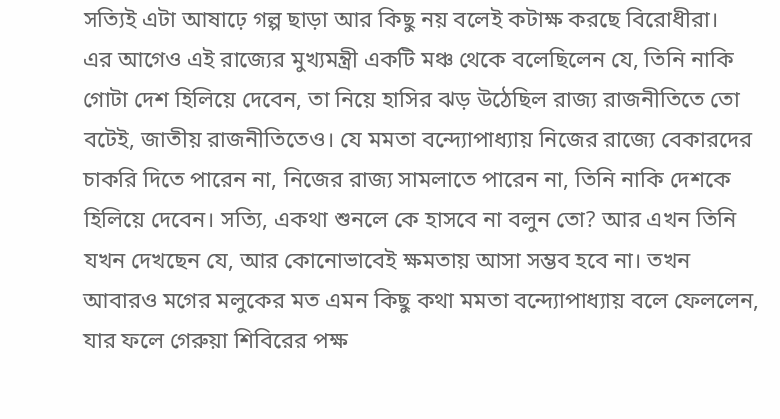সত্যিই এটা আষাঢ়ে গল্প ছাড়া আর কিছু নয় বলেই কটাক্ষ করছে বিরোধীরা।
এর আগেও এই রাজ্যের মুখ্যমন্ত্রী একটি মঞ্চ থেকে বলেছিলেন যে, তিনি নাকি গোটা দেশ হিলিয়ে দেবেন, তা নিয়ে হাসির ঝড় উঠেছিল রাজ্য রাজনীতিতে তো বটেই, জাতীয় রাজনীতিতেও। যে মমতা বন্দ্যোপাধ্যায় নিজের রাজ্যে বেকারদের চাকরি দিতে পারেন না, নিজের রাজ্য সামলাতে পারেন না, তিনি নাকি দেশকে হিলিয়ে দেবেন। সত্যি, একথা শুনলে কে হাসবে না বলুন তো? আর এখন তিনি যখন দেখছেন যে, আর কোনোভাবেই ক্ষমতায় আসা সম্ভব হবে না। তখন আবারও মগের মলুকের মত এমন কিছু কথা মমতা বন্দ্যোপাধ্যায় বলে ফেললেন, যার ফলে গেরুয়া শিবিরের পক্ষ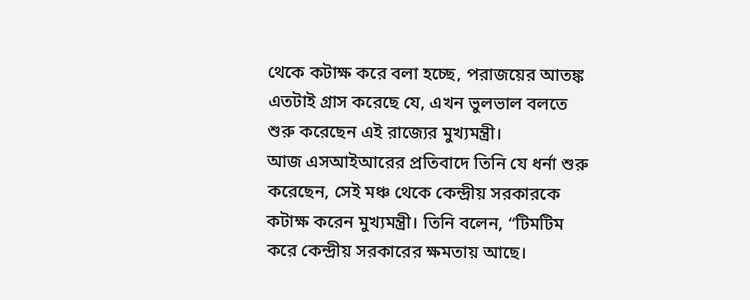থেকে কটাক্ষ করে বলা হচ্ছে, পরাজয়ের আতঙ্ক এতটাই গ্রাস করেছে যে, এখন ভুলভাল বলতে শুরু করেছেন এই রাজ্যের মুখ্যমন্ত্রী।
আজ এসআইআরের প্রতিবাদে তিনি যে ধর্না শুরু করেছেন, সেই মঞ্চ থেকে কেন্দ্রীয় সরকারকে কটাক্ষ করেন মুখ্যমন্ত্রী। তিনি বলেন, “টিমটিম করে কেন্দ্রীয় সরকারের ক্ষমতায় আছে।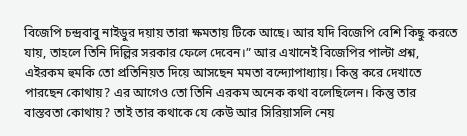বিজেপি চন্দ্রবাবু নাইডুর দয়ায় তারা ক্ষমতায় টিকে আছে। আর যদি বিজেপি বেশি কিছু করতে যায়, তাহলে তিনি দিল্লির সরকার ফেলে দেবেন।” আর এখানেই বিজেপির পাল্টা প্রশ্ন, এইরকম হুমকি তো প্রতিনিয়ত দিয়ে আসছেন মমতা বন্দ্যোপাধ্যায়। কিন্তু করে দেখাতে পারছেন কোথায়? এর আগেও তো তিনি এরকম অনেক কথা বলেছিলেন। কিন্তু তার বাস্তবতা কোথায়? তাই তার কথাকে যে কেউ আর সিরিয়াসলি নেয়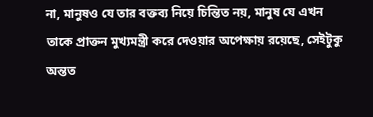না, মানুষও যে তার বক্তব্য নিয়ে চিন্তিত নয়, মানুষ যে এখন তাকে প্রাক্তন মুখ্যমন্ত্রী করে দেওয়ার অপেক্ষায় রয়েছে, সেইটুকু অন্তত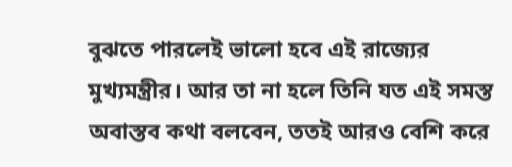বুঝতে পারলেই ভালো হবে এই রাজ্যের মুখ্যমন্ত্রীর। আর তা না হলে তিনি যত এই সমস্ত অবাস্তব কথা বলবেন, ততই আরও বেশি করে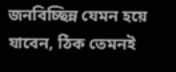জনবিচ্ছিন্ন যেমন হয়ে যাবেন, ঠিক তেমনই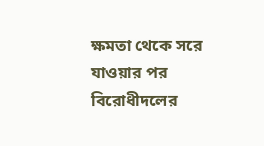ক্ষমতা থেকে সরে যাওয়ার পর বিরোধীদলের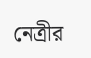নেত্রীর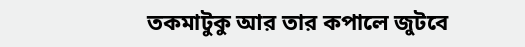তকমাটুকু আর তার কপালে জুটবে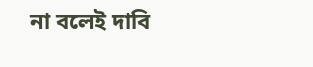না বলেই দাবি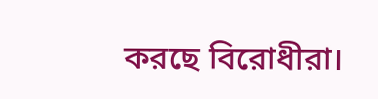করছে বিরোধীরা।